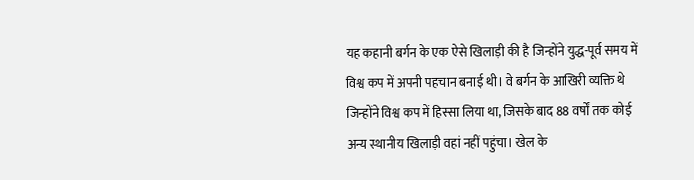यह कहानी बर्गन के एक ऐसे खिलाड़ी की है जिन्होंने युद्ध-पूर्व समय में विश्व कप में अपनी पहचान बनाई थी। वे बर्गन के आखिरी व्यक्ति थे जिन्होंने विश्व कप में हिस्सा लिया था, जिसके बाद 88 वर्षों तक कोई अन्य स्थानीय खिलाड़ी वहां नहीं पहुंचा। खेल के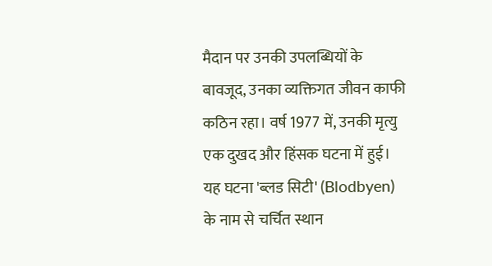मैदान पर उनकी उपलब्धियों के बावजूद, उनका व्यक्तिगत जीवन काफी कठिन रहा। वर्ष 1977 में, उनकी मृत्यु एक दुखद और हिंसक घटना में हुई। यह घटना 'ब्लड सिटी' (Blodbyen) के नाम से चर्चित स्थान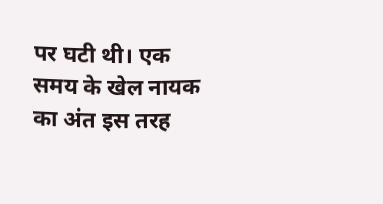पर घटी थी। एक समय के खेल नायक का अंत इस तरह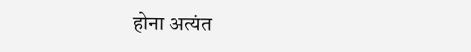होना अत्यंत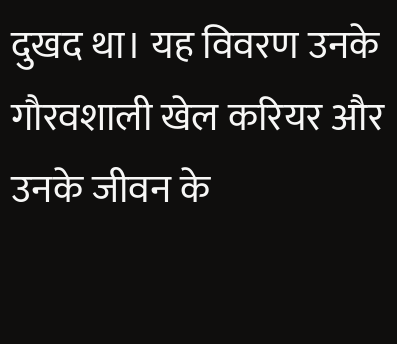दुखद था। यह विवरण उनके गौरवशाली खेल करियर और उनके जीवन के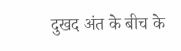दुखद अंत के बीच के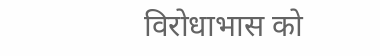विरोधाभास को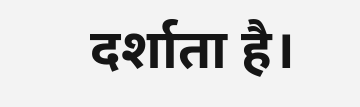दर्शाता है।